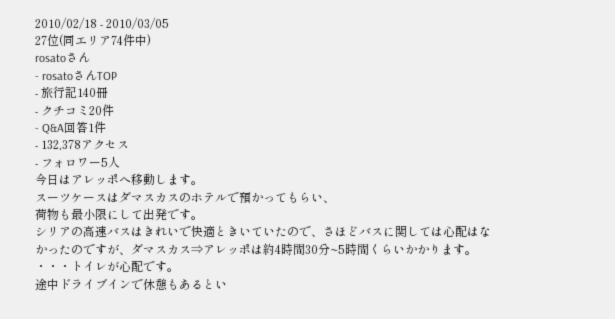2010/02/18 - 2010/03/05
27位(同エリア74件中)
rosatoさん
- rosatoさんTOP
- 旅行記140冊
- クチコミ20件
- Q&A回答1件
- 132,378アクセス
- フォロワー5人
今日はアレッポへ移動します。
スーツケースはダマスカスのホテルで預かってもらい、
荷物も最小限にして出発です。
シリアの高速バスはきれいで快適ときいていたので、さほどバスに関しては心配はなかったのですが、ダマスカス⇒アレッポは約4時間30分~5時間くらいかかります。
・・・トイレが心配です。
途中ドライブインで休憩もあるとい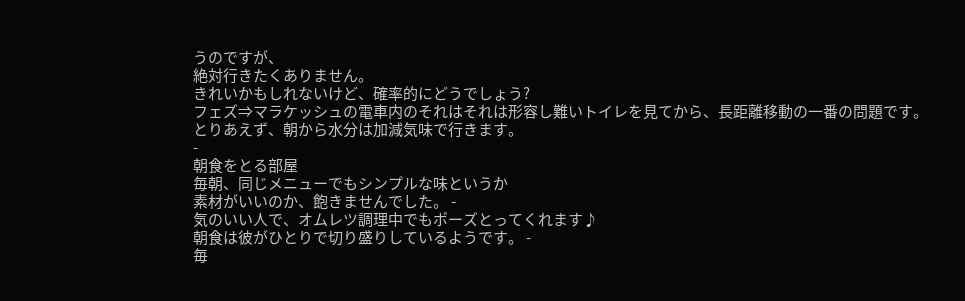うのですが、
絶対行きたくありません。
きれいかもしれないけど、確率的にどうでしょう?
フェズ⇒マラケッシュの電車内のそれはそれは形容し難いトイレを見てから、長距離移動の一番の問題です。
とりあえず、朝から水分は加減気味で行きます。
-
朝食をとる部屋
毎朝、同じメニューでもシンプルな味というか
素材がいいのか、飽きませんでした。 -
気のいい人で、オムレツ調理中でもポーズとってくれます♪
朝食は彼がひとりで切り盛りしているようです。 -
毎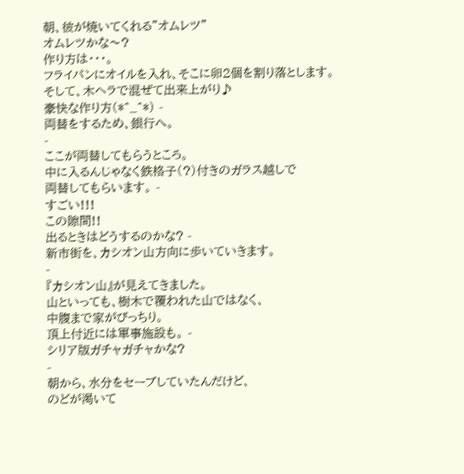朝、彼が焼いてくれる”オムレツ”
オムレツかな〜?
作り方は・・・。
フライパンにオイルを入れ、そこに卵2個を割り落とします。
そして、木ヘラで混ぜて出来上がり♪
豪快な作り方(*^_^*) -
両替をするため、銀行へ。
-
ここが両替してもらうところ。
中に入るんじゃなく鉄格子(?)付きのガラス越しで
両替してもらいます。 -
すごい!!!
この隙間!!
出るときはどうするのかな? -
新市街を、カシオン山方向に歩いていきます。
-
『カシオン山』が見えてきました。
山といっても、樹木で覆われた山ではなく、
中腹まで家がびっちり。
頂上付近には軍事施設も。 -
シリア版ガチャガチャかな?
-
朝から、水分をセーブしていたんだけど、
のどが渇いて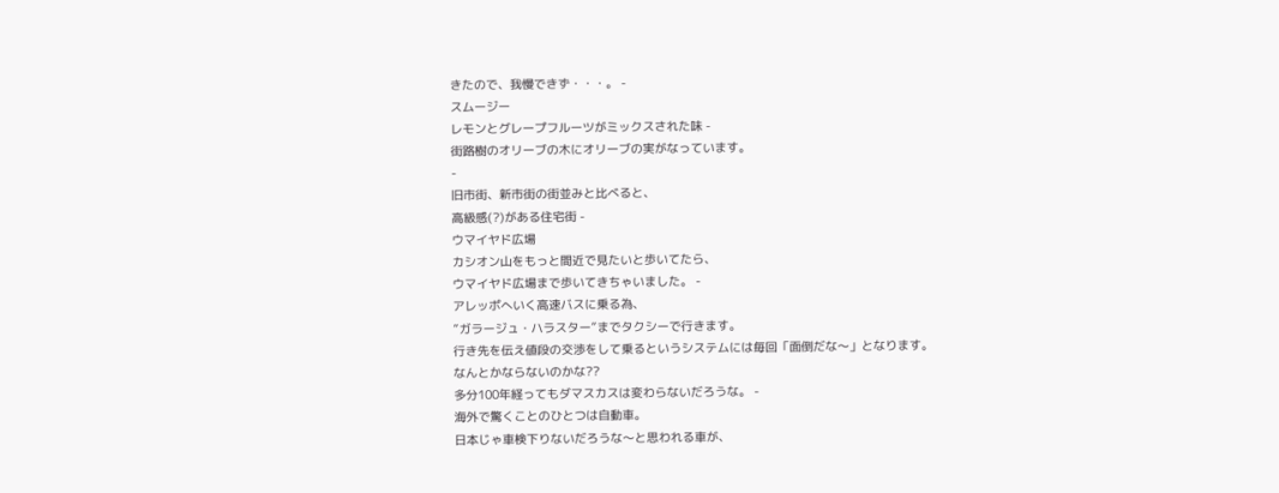きたので、我慢できず・・・。 -
スムージー
レモンとグレープフルーツがミックスされた味 -
街路樹のオリーブの木にオリーブの実がなっています。
-
旧市街、新市街の街並みと比べると、
高級感(?)がある住宅街 -
ウマイヤド広場
カシオン山をもっと間近で見たいと歩いてたら、
ウマイヤド広場まで歩いてきちゃいました。 -
アレッポへいく高速バスに乗る為、
”ガラージュ・ハラスター”までタクシーで行きます。
行き先を伝え値段の交渉をして乗るというシステムには毎回「面倒だな〜」となります。
なんとかならないのかな??
多分100年経ってもダマスカスは変わらないだろうな。 -
海外で驚くことのひとつは自動車。
日本じゃ車検下りないだろうな〜と思われる車が、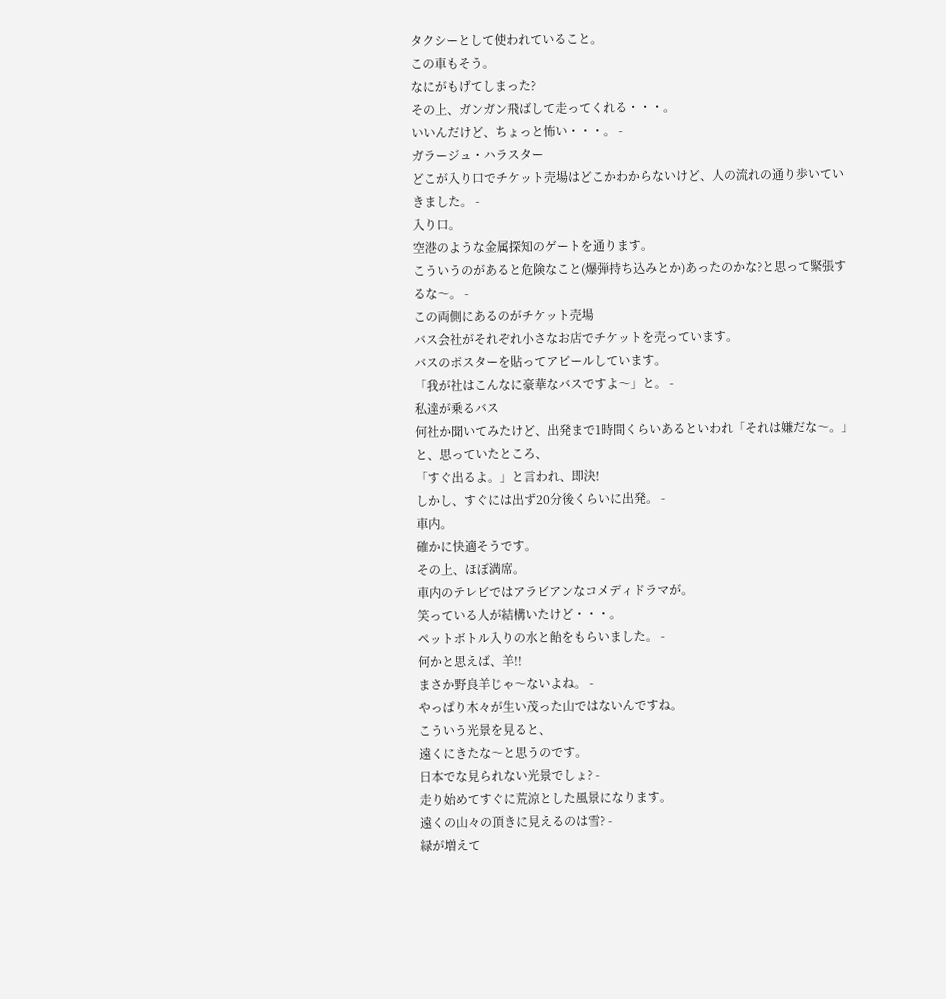タクシーとして使われていること。
この車もそう。
なにがもげてしまった?
その上、ガンガン飛ばして走ってくれる・・・。
いいんだけど、ちょっと怖い・・・。 -
ガラージュ・ハラスター
どこが入り口でチケット売場はどこかわからないけど、人の流れの通り歩いていきました。 -
入り口。
空港のような金属探知のゲートを通ります。
こういうのがあると危険なこと(爆弾持ち込みとか)あったのかな?と思って緊張するな〜。 -
この両側にあるのがチケット売場
バス会社がそれぞれ小さなお店でチケットを売っています。
バスのポスターを貼ってアピールしています。
「我が社はこんなに豪華なバスですよ〜」と。 -
私達が乗るバス
何社か聞いてみたけど、出発まで1時間くらいあるといわれ「それは嫌だな〜。」と、思っていたところ、
「すぐ出るよ。」と言われ、即決!
しかし、すぐには出ず20分後くらいに出発。 -
車内。
確かに快適そうです。
その上、ほぼ満席。
車内のテレビではアラビアンなコメディドラマが。
笑っている人が結構いたけど・・・。
ペットボトル入りの水と飴をもらいました。 -
何かと思えば、羊!!
まさか野良羊じゃ〜ないよね。 -
やっぱり木々が生い茂った山ではないんですね。
こういう光景を見ると、
遠くにきたな〜と思うのです。
日本でな見られない光景でしょ? -
走り始めてすぐに荒涼とした風景になります。
遠くの山々の頂きに見えるのは雪? -
緑が増えて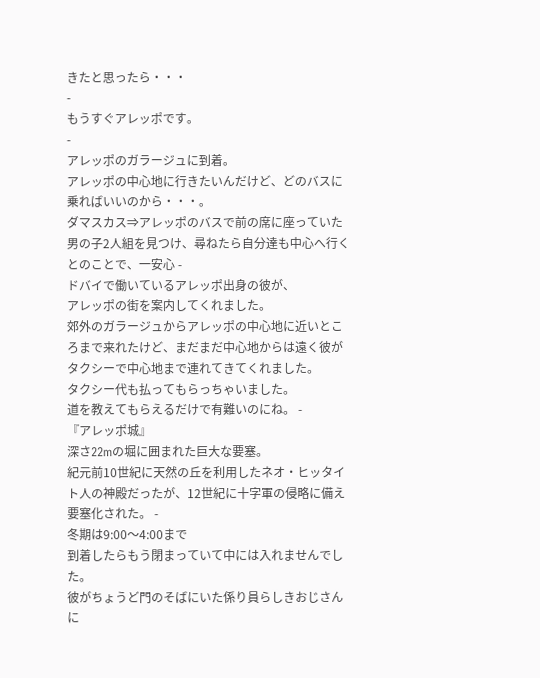きたと思ったら・・・
-
もうすぐアレッポです。
-
アレッポのガラージュに到着。
アレッポの中心地に行きたいんだけど、どのバスに乗ればいいのから・・・。
ダマスカス⇒アレッポのバスで前の席に座っていた
男の子2人組を見つけ、尋ねたら自分達も中心へ行くとのことで、一安心 -
ドバイで働いているアレッポ出身の彼が、
アレッポの街を案内してくれました。
郊外のガラージュからアレッポの中心地に近いところまで来れたけど、まだまだ中心地からは遠く彼がタクシーで中心地まで連れてきてくれました。
タクシー代も払ってもらっちゃいました。
道を教えてもらえるだけで有難いのにね。 -
『アレッポ城』
深さ22mの堀に囲まれた巨大な要塞。
紀元前10世紀に天然の丘を利用したネオ・ヒッタイト人の神殿だったが、12世紀に十字軍の侵略に備え要塞化された。 -
冬期は9:00〜4:00まで
到着したらもう閉まっていて中には入れませんでした。
彼がちょうど門のそばにいた係り員らしきおじさんに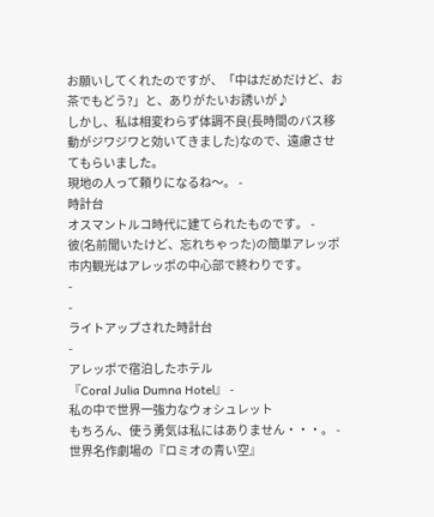お願いしてくれたのですが、「中はだめだけど、お茶でもどう?」と、ありがたいお誘いが♪
しかし、私は相変わらず体調不良(長時間のバス移動がジワジワと効いてきました)なので、遠慮させてもらいました。
現地の人って頼りになるね〜。 -
時計台
オスマントルコ時代に建てられたものです。 -
彼(名前聞いたけど、忘れちゃった)の簡単アレッポ市内観光はアレッポの中心部で終わりです。
-
-
ライトアップされた時計台
-
アレッポで宿泊したホテル
『Coral Julia Dumna Hotel』 -
私の中で世界一強力なウォシュレット
もちろん、使う勇気は私にはありません・・・。 -
世界名作劇場の『ロミオの青い空』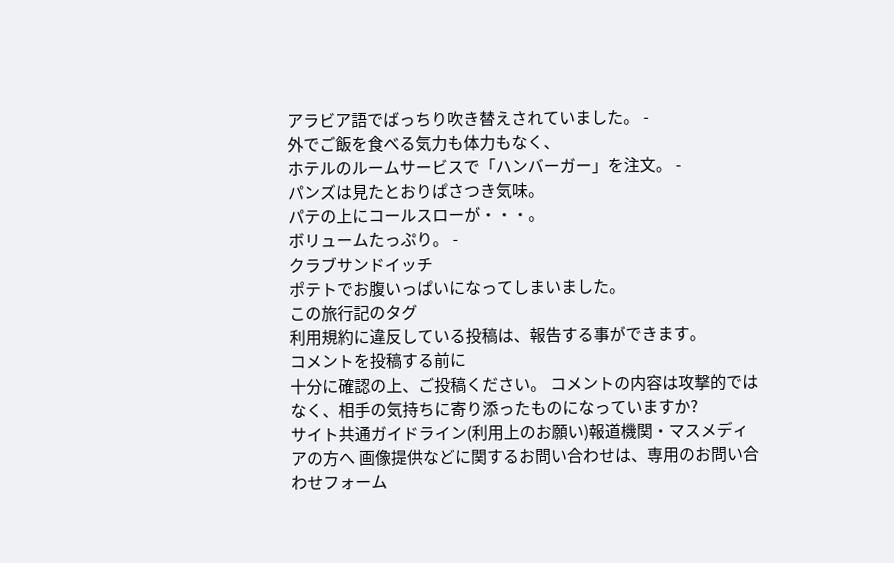アラビア語でばっちり吹き替えされていました。 -
外でご飯を食べる気力も体力もなく、
ホテルのルームサービスで「ハンバーガー」を注文。 -
パンズは見たとおりぱさつき気味。
パテの上にコールスローが・・・。
ボリュームたっぷり。 -
クラブサンドイッチ
ポテトでお腹いっぱいになってしまいました。
この旅行記のタグ
利用規約に違反している投稿は、報告する事ができます。
コメントを投稿する前に
十分に確認の上、ご投稿ください。 コメントの内容は攻撃的ではなく、相手の気持ちに寄り添ったものになっていますか?
サイト共通ガイドライン(利用上のお願い)報道機関・マスメディアの方へ 画像提供などに関するお問い合わせは、専用のお問い合わせフォーム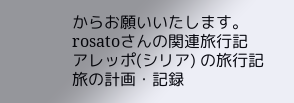からお願いいたします。
rosatoさんの関連旅行記
アレッポ(シリア) の旅行記
旅の計画・記録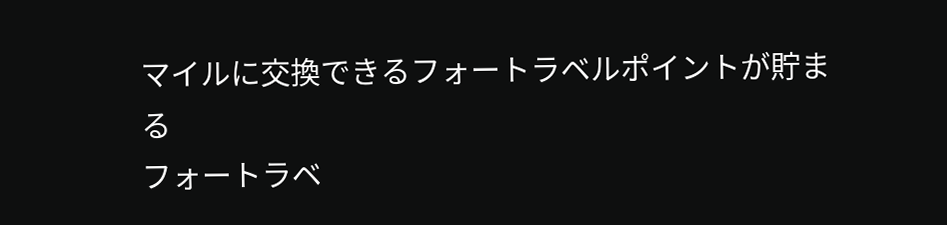マイルに交換できるフォートラベルポイントが貯まる
フォートラベ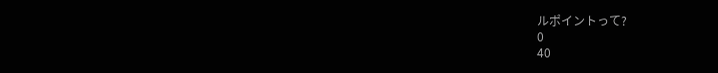ルポイントって?
0
40